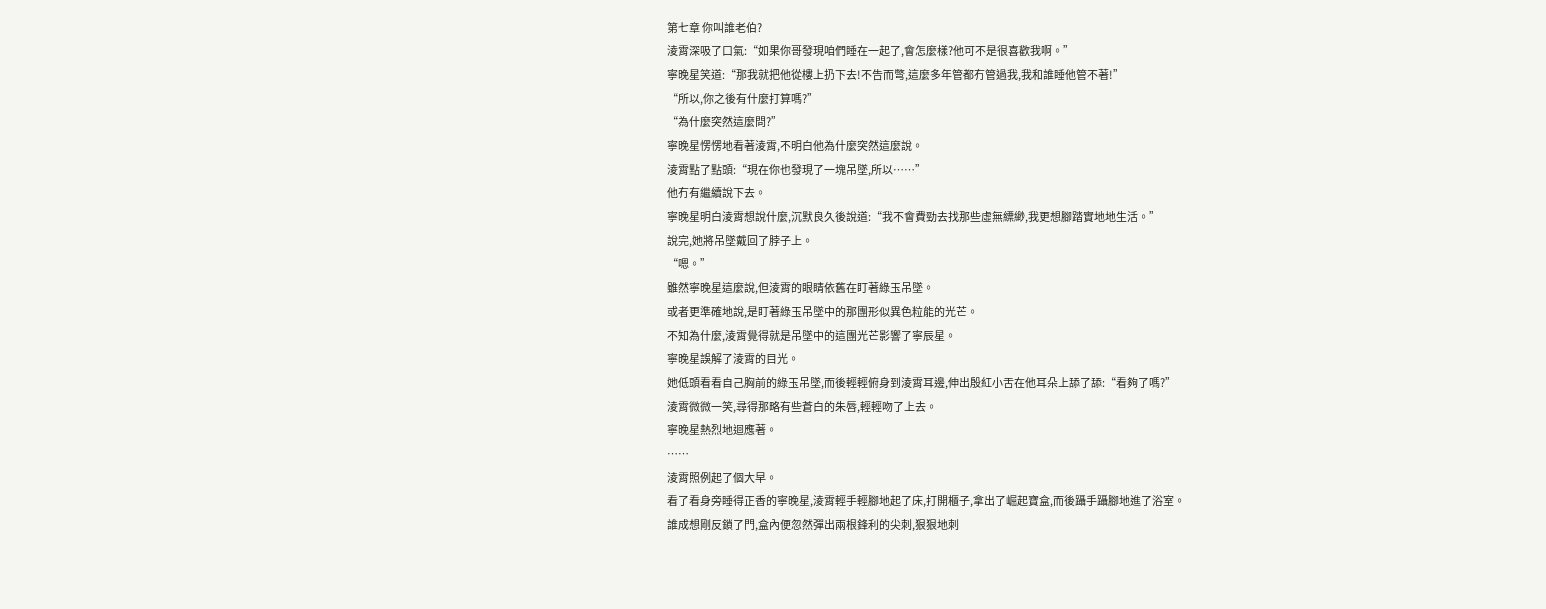第七章 你叫誰老伯?
淩霄深吸了口氣:“如果你哥發現咱們睡在一起了,會怎麼樣?他可不是很喜歡我啊。”
寧晚星笑道:“那我就把他從樓上扔下去!不告而彆,這麼多年管都冇管過我,我和誰睡他管不著!”
“所以,你之後有什麼打算嗎?”
“為什麼突然這麼問?”
寧晚星愣愣地看著淩霄,不明白他為什麼突然這麼說。
淩霄點了點頭:“現在你也發現了一塊吊墜,所以……”
他冇有繼續說下去。
寧晚星明白淩霄想說什麼,沉默良久後說道:“我不會費勁去找那些虛無縹緲,我更想腳踏實地地生活。”
說完,她將吊墜戴回了脖子上。
“嗯。”
雖然寧晚星這麼說,但淩霄的眼睛依舊在盯著綠玉吊墜。
或者更準確地說,是盯著綠玉吊墜中的那團形似異色粒能的光芒。
不知為什麼,淩霄覺得就是吊墜中的這團光芒影響了寧辰星。
寧晚星誤解了淩霄的目光。
她低頭看看自己胸前的綠玉吊墜,而後輕輕俯身到淩霄耳邊,伸出殷紅小舌在他耳朵上舔了舔:“看夠了嗎?”
淩霄微微一笑,尋得那略有些蒼白的朱唇,輕輕吻了上去。
寧晚星熱烈地迴應著。
……
淩霄照例起了個大早。
看了看身旁睡得正香的寧晚星,淩霄輕手輕腳地起了床,打開櫃子,拿出了崛起寶盒,而後躡手躡腳地進了浴室。
誰成想剛反鎖了門,盒內便忽然彈出兩根鋒利的尖刺,狠狠地刺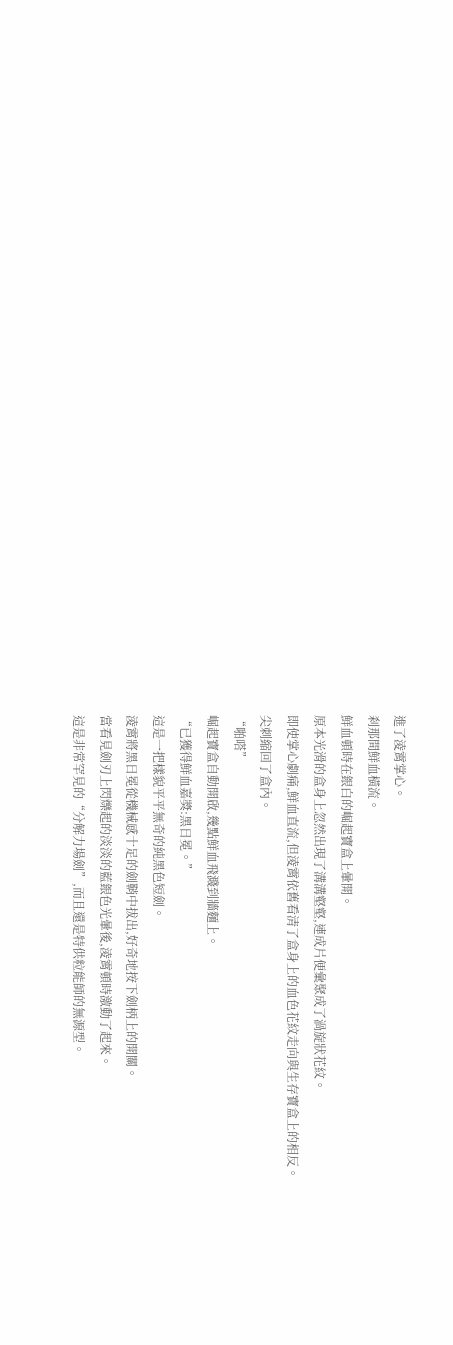進了淩霄掌心。
刹那間鮮血橫流。
鮮血頓時在銀白的崛起寶盒上暈開。
原本光滑的盒身上忽然出現了溝溝壑壑,連成片便彙聚成了渦旋狀花紋。
即使掌心劇痛,鮮血直流,但淩霄依舊看清了盒身上的血色花紋走向與生存寶盒上的相反。
尖刺縮回了盒內。
“啪嗒”
崛起寶盒自動開啟,幾點鮮血飛濺到牆麵上。
“已獲得鮮血嘉獎:黑日冕。”
這是一把樣貌平平無奇的純黑色短劍。
淩霄將黑日冕從機械感十足的劍鞘中拔出,好奇地按下劍柄上的開關。
當看見劍刃上閃爍起的淡淡的藍銀色光暈後,淩霄頓時激動了起來。
這是非常罕見的“分解力場劍”,而且還是特供粒能師的無源型。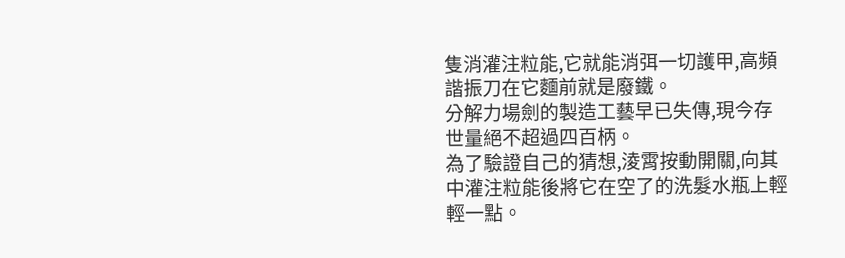隻消灌注粒能,它就能消弭一切護甲,高頻諧振刀在它麵前就是廢鐵。
分解力場劍的製造工藝早已失傳,現今存世量絕不超過四百柄。
為了驗證自己的猜想,淩霄按動開關,向其中灌注粒能後將它在空了的洗髮水瓶上輕輕一點。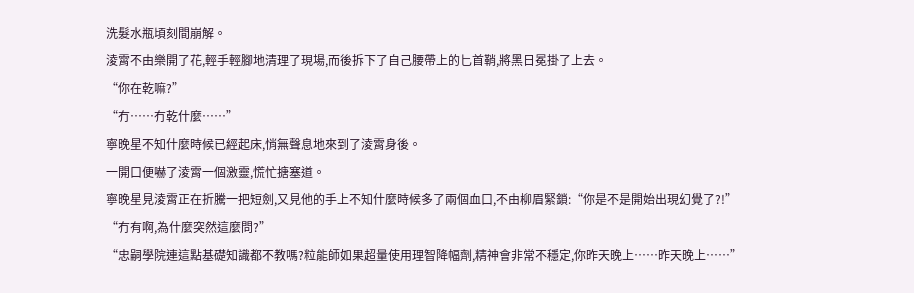洗髮水瓶頃刻間崩解。
淩霄不由樂開了花,輕手輕腳地清理了現場,而後拆下了自己腰帶上的匕首鞘,將黑日冕掛了上去。
“你在乾嘛?”
“冇……冇乾什麼……”
寧晚星不知什麼時候已經起床,悄無聲息地來到了淩霄身後。
一開口便嚇了淩霄一個激靈,慌忙搪塞道。
寧晚星見淩霄正在折騰一把短劍,又見他的手上不知什麼時候多了兩個血口,不由柳眉緊鎖:“你是不是開始出現幻覺了?!”
“冇有啊,為什麼突然這麼問?”
“忠嗣學院連這點基礎知識都不教嗎?粒能師如果超量使用理智降幅劑,精神會非常不穩定,你昨天晚上……昨天晚上……”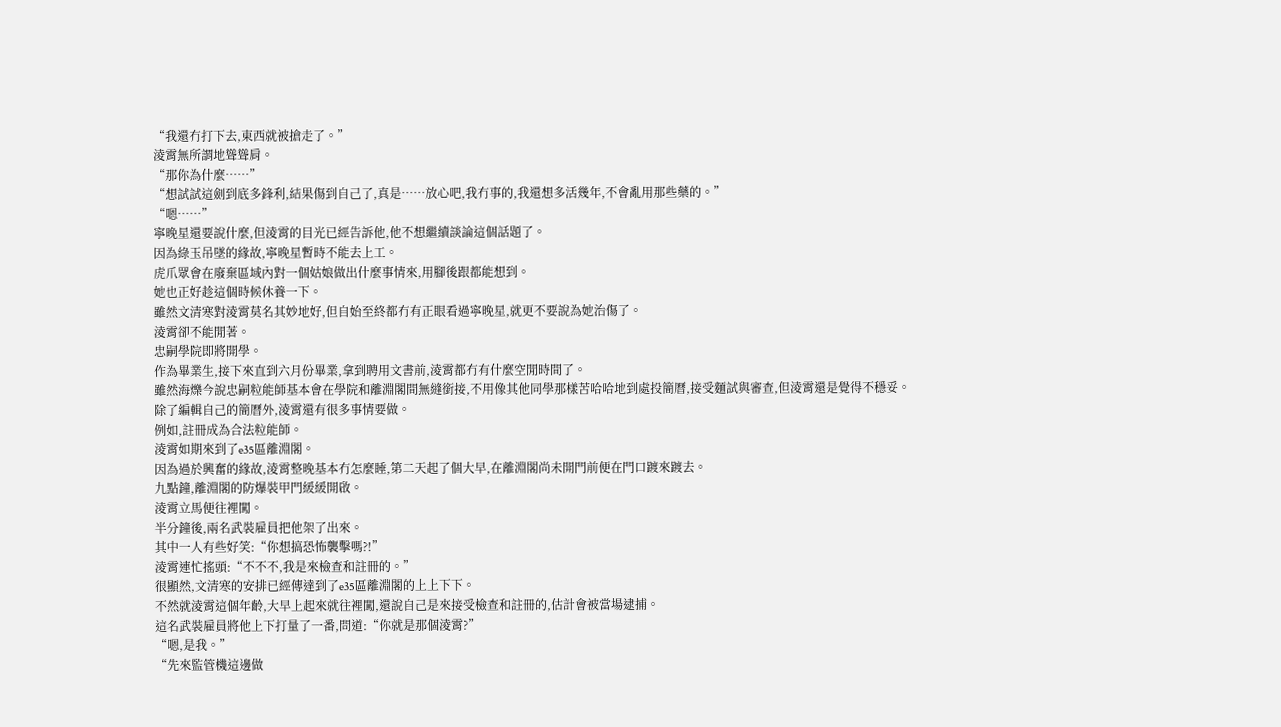“我還冇打下去,東西就被搶走了。”
淩霄無所謂地聳聳肩。
“那你為什麼……”
“想試試這劍到底多鋒利,結果傷到自己了,真是……放心吧,我冇事的,我還想多活幾年,不會亂用那些藥的。”
“嗯……”
寧晚星還要說什麼,但淩霄的目光已經告訴他,他不想繼續談論這個話題了。
因為綠玉吊墜的緣故,寧晚星暫時不能去上工。
虎爪眾會在廢棄區域內對一個姑娘做出什麼事情來,用腳後跟都能想到。
她也正好趁這個時候休養一下。
雖然文清寒對淩霄莫名其妙地好,但自始至終都冇有正眼看過寧晚星,就更不要說為她治傷了。
淩霄卻不能閒著。
忠嗣學院即將開學。
作為畢業生,接下來直到六月份畢業,拿到聘用文書前,淩霄都冇有什麼空閒時間了。
雖然海爍今說忠嗣粒能師基本會在學院和離淵閣間無縫銜接,不用像其他同學那樣苦哈哈地到處投簡曆,接受麵試與審查,但淩霄還是覺得不穩妥。
除了編輯自己的簡曆外,淩霄還有很多事情要做。
例如,註冊成為合法粒能師。
淩霄如期來到了e35區離淵閣。
因為過於興奮的緣故,淩霄整晚基本冇怎麼睡,第二天起了個大早,在離淵閣尚未開門前便在門口踱來踱去。
九點鐘,離淵閣的防爆裝甲門緩緩開啟。
淩霄立馬便往裡闖。
半分鐘後,兩名武裝雇員把他架了出來。
其中一人有些好笑:“你想搞恐怖襲擊嗎?!”
淩霄連忙搖頭:“不不不,我是來檢查和註冊的。”
很顯然,文清寒的安排已經傳達到了e35區離淵閣的上上下下。
不然就淩霄這個年齡,大早上起來就往裡闖,還說自己是來接受檢查和註冊的,估計會被當場逮捕。
這名武裝雇員將他上下打量了一番,問道:“你就是那個淩霄?”
“嗯,是我。”
“先來監管機這邊做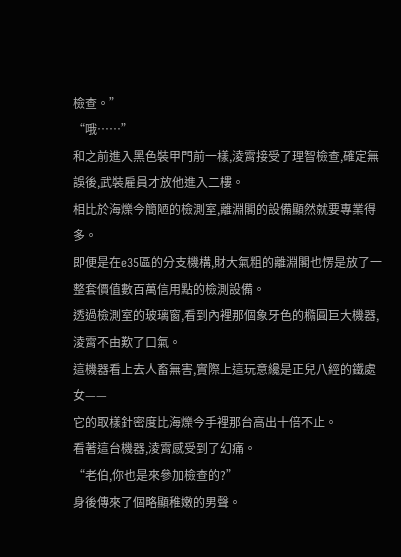檢查。”
“哦……”
和之前進入黑色裝甲門前一樣,淩霄接受了理智檢查,確定無誤後,武裝雇員才放他進入二樓。
相比於海爍今簡陋的檢測室,離淵閣的設備顯然就要專業得多。
即便是在e35區的分支機構,財大氣粗的離淵閣也愣是放了一整套價值數百萬信用點的檢測設備。
透過檢測室的玻璃窗,看到內裡那個象牙色的橢圓巨大機器,淩霄不由歎了口氣。
這機器看上去人畜無害,實際上這玩意纔是正兒八經的鐵處女——
它的取樣針密度比海爍今手裡那台高出十倍不止。
看著這台機器,淩霄感受到了幻痛。
“老伯,你也是來參加檢查的?”
身後傳來了個略顯稚嫩的男聲。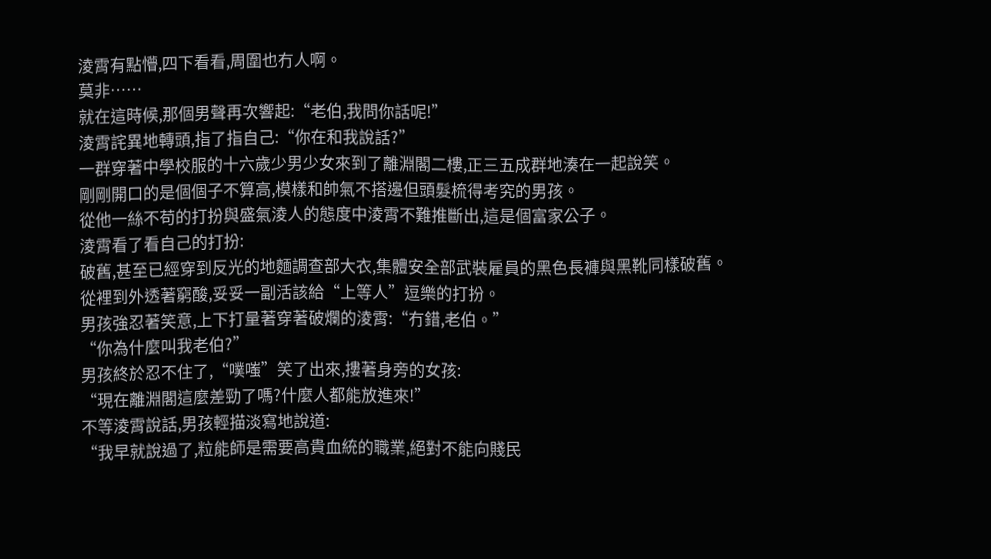淩霄有點懵,四下看看,周圍也冇人啊。
莫非……
就在這時候,那個男聲再次響起:“老伯,我問你話呢!”
淩霄詫異地轉頭,指了指自己:“你在和我說話?”
一群穿著中學校服的十六歲少男少女來到了離淵閣二樓,正三五成群地湊在一起說笑。
剛剛開口的是個個子不算高,模樣和帥氣不搭邊但頭髮梳得考究的男孩。
從他一絲不苟的打扮與盛氣淩人的態度中淩霄不難推斷出,這是個富家公子。
淩霄看了看自己的打扮:
破舊,甚至已經穿到反光的地麵調查部大衣,集體安全部武裝雇員的黑色長褲與黑靴同樣破舊。
從裡到外透著窮酸,妥妥一副活該給“上等人”逗樂的打扮。
男孩強忍著笑意,上下打量著穿著破爛的淩霄:“冇錯,老伯。”
“你為什麼叫我老伯?”
男孩終於忍不住了,“噗嗤”笑了出來,摟著身旁的女孩:
“現在離淵閣這麼差勁了嗎?什麼人都能放進來!”
不等淩霄說話,男孩輕描淡寫地說道:
“我早就說過了,粒能師是需要高貴血統的職業,絕對不能向賤民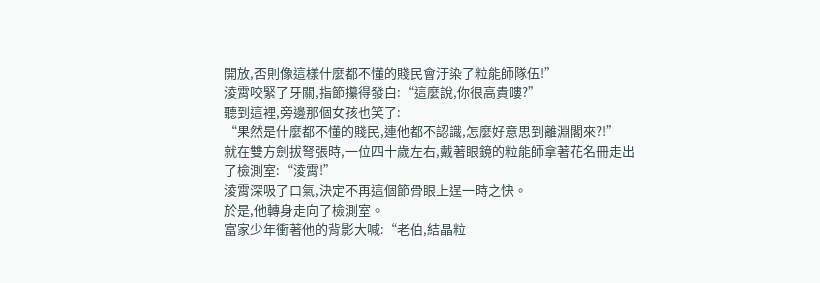開放,否則像這樣什麼都不懂的賤民會汙染了粒能師隊伍!”
淩霄咬緊了牙關,指節攥得發白:“這麼說,你很高貴嘍?”
聽到這裡,旁邊那個女孩也笑了:
“果然是什麼都不懂的賤民,連他都不認識,怎麼好意思到離淵閣來?!”
就在雙方劍拔弩張時,一位四十歲左右,戴著眼鏡的粒能師拿著花名冊走出了檢測室:“淩霄!”
淩霄深吸了口氣,決定不再這個節骨眼上逞一時之快。
於是,他轉身走向了檢測室。
富家少年衝著他的背影大喊:“老伯,結晶粒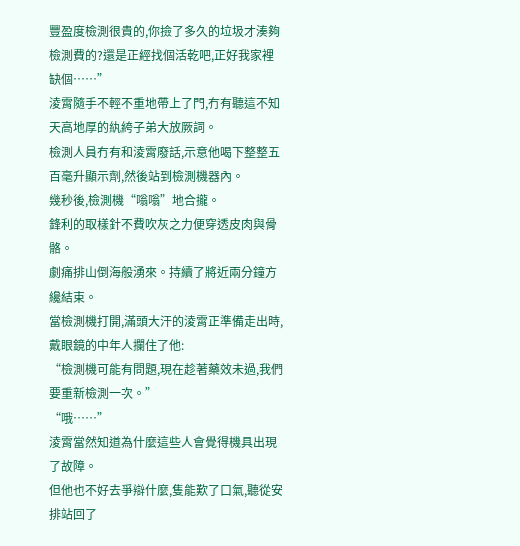豐盈度檢測很貴的,你撿了多久的垃圾才湊夠檢測費的?還是正經找個活乾吧,正好我家裡缺個……”
淩霄隨手不輕不重地帶上了門,冇有聽這不知天高地厚的紈絝子弟大放厥詞。
檢測人員冇有和淩霄廢話,示意他喝下整整五百毫升顯示劑,然後站到檢測機器內。
幾秒後,檢測機“嗡嗡”地合攏。
鋒利的取樣針不費吹灰之力便穿透皮肉與骨骼。
劇痛排山倒海般湧來。持續了將近兩分鐘方纔結束。
當檢測機打開,滿頭大汗的淩霄正準備走出時,戴眼鏡的中年人攔住了他:
“檢測機可能有問題,現在趁著藥效未過,我們要重新檢測一次。”
“哦……”
淩霄當然知道為什麼這些人會覺得機具出現了故障。
但他也不好去爭辯什麼,隻能歎了口氣,聽從安排站回了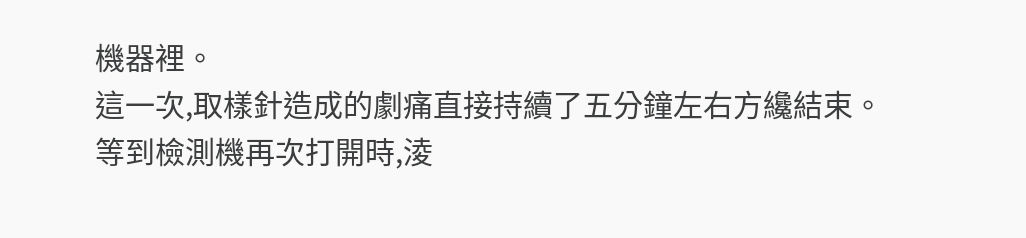機器裡。
這一次,取樣針造成的劇痛直接持續了五分鐘左右方纔結束。
等到檢測機再次打開時,淩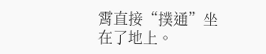霄直接“撲通”坐在了地上。